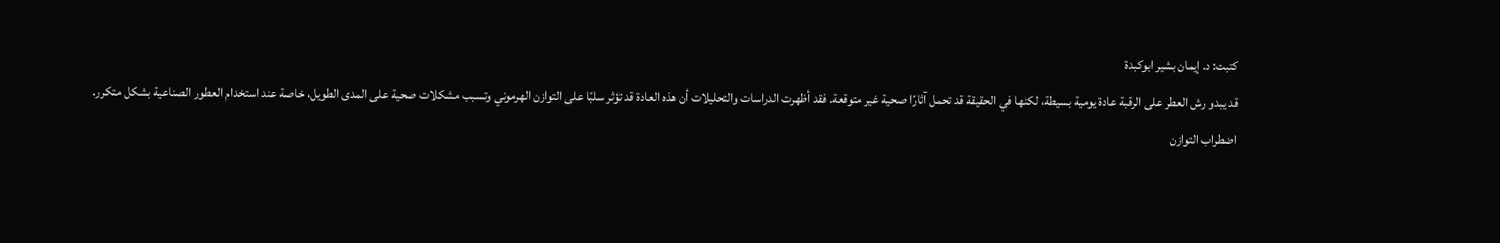كتبت: د. إيمان بشير ابوكبدة
قد يبدو رش العطر على الرقبة عادة يومية بسيطة، لكنها في الحقيقة قد تحمل آثارًا صحية غير متوقعة. فقد أظهرت الدراسات والتحليلات أن هذه العادة قد تؤثر سلبًا على التوازن الهرموني وتسبب مشكلات صحية على المدى الطويل، خاصة عند استخدام العطور الصناعية بشكل متكرر.
اضطراب التوازن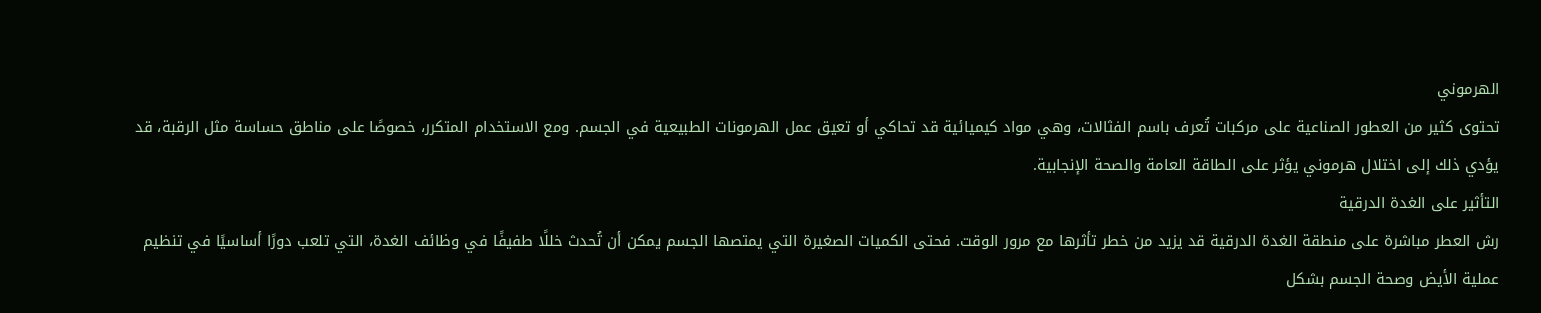الهرموني
تحتوى كثير من العطور الصناعية على مركبات تُعرف باسم الفثالات، وهي مواد كيميائية قد تحاكي أو تعيق عمل الهرمونات الطبيعية في الجسم. ومع الاستخدام المتكرر، خصوصًا على مناطق حساسة مثل الرقبة، قد يؤدي ذلك إلى اختلال هرموني يؤثر على الطاقة العامة والصحة الإنجابية.
التأثير على الغدة الدرقية
رش العطر مباشرة على منطقة الغدة الدرقية قد يزيد من خطر تأثرها مع مرور الوقت. فحتى الكميات الصغيرة التي يمتصها الجسم يمكن أن تُحدث خللًا طفيفًا في وظائف الغدة، التي تلعب دورًا أساسيًا في تنظيم عملية الأيض وصحة الجسم بشكل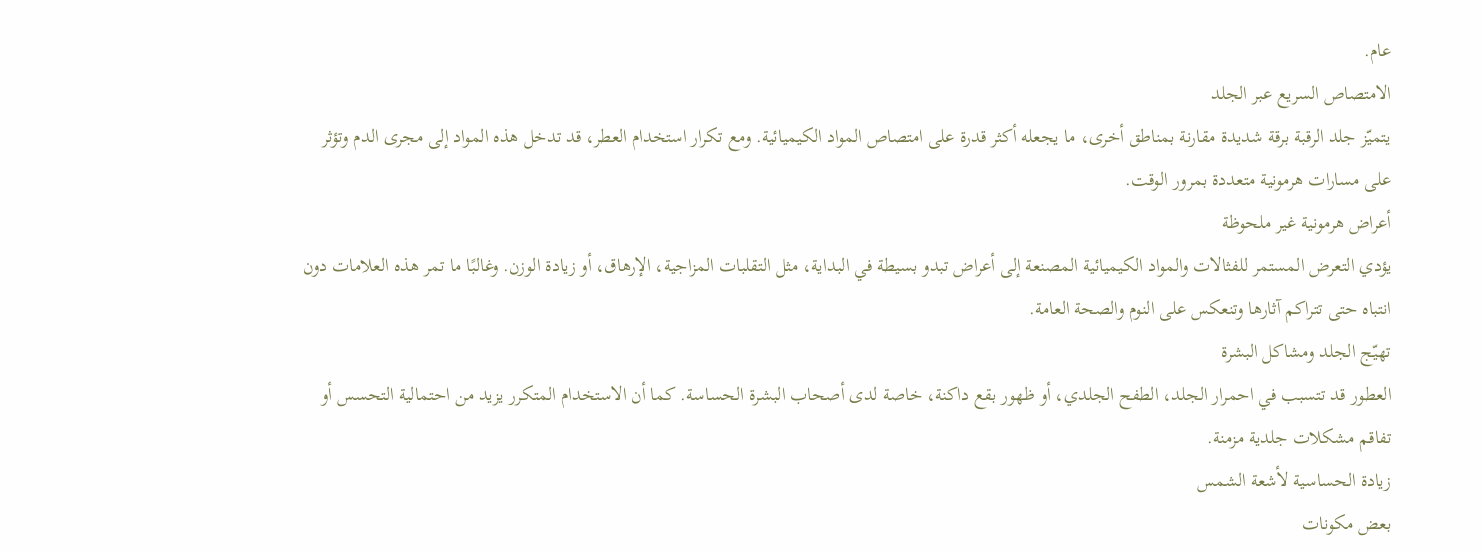عام.
الامتصاص السريع عبر الجلد
يتميّز جلد الرقبة برقة شديدة مقارنة بمناطق أخرى، ما يجعله أكثر قدرة على امتصاص المواد الكيميائية. ومع تكرار استخدام العطر، قد تدخل هذه المواد إلى مجرى الدم وتؤثر على مسارات هرمونية متعددة بمرور الوقت.
أعراض هرمونية غير ملحوظة
يؤدي التعرض المستمر للفثالات والمواد الكيميائية المصنعة إلى أعراض تبدو بسيطة في البداية، مثل التقلبات المزاجية، الإرهاق، أو زيادة الوزن. وغالبًا ما تمر هذه العلامات دون انتباه حتى تتراكم آثارها وتنعكس على النوم والصحة العامة.
تهيّج الجلد ومشاكل البشرة
العطور قد تتسبب في احمرار الجلد، الطفح الجلدي، أو ظهور بقع داكنة، خاصة لدى أصحاب البشرة الحساسة. كما أن الاستخدام المتكرر يزيد من احتمالية التحسس أو تفاقم مشكلات جلدية مزمنة.
زيادة الحساسية لأشعة الشمس
بعض مكونات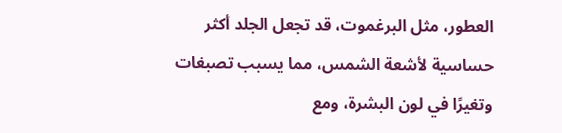العطور، مثل البرغموت، قد تجعل الجلد أكثر حساسية لأشعة الشمس، مما يسبب تصبغات وتغيرًا في لون البشرة، ومع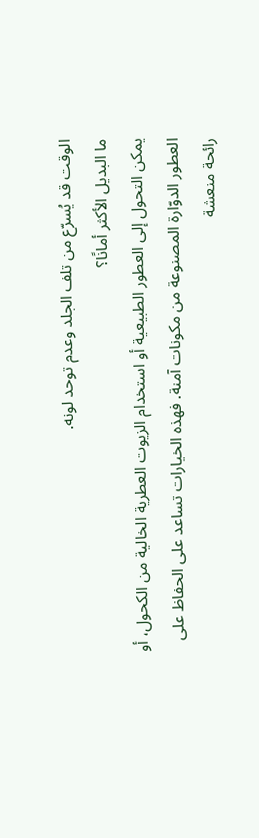الوقت قد يُسرّع من تلف الجلد وعدم توحد لونه.
ما البديل الأكثر أمانًا؟
يمكن التحول إلى العطور الطبيعية أو استخدام الزيوت العطرية الخالية من الكحول، أو العطور الدوّارة المصنوعة من مكونات آمنة. فهذه الخيارات تساعد على الحفاظ على رائحة منعشة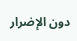دون الإضرار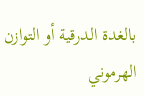بالغدة الدرقية أو التوازن الهرموني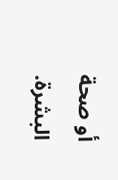أو صحة البشرة.